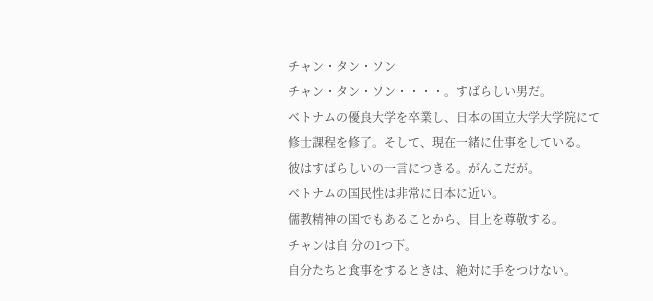チャン・タン・ソン
チャン・タン・ソン・・・・。すばらしい男だ。
ベトナムの優良大学を卒業し、日本の国立大学大学院にて修士課程を修了。そして、現在一緒に仕事をしている。
彼はすばらしいの一言につきる。がんこだが。
ベトナムの国民性は非常に日本に近い。
儒教精神の国でもあることから、目上を尊敬する。
チャンは自 分の1つ下。
自分たちと食事をするときは、絶対に手をつけない。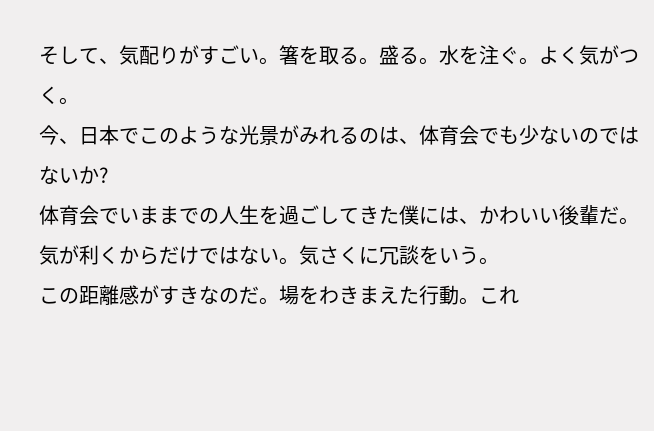そして、気配りがすごい。箸を取る。盛る。水を注ぐ。よく気がつく。
今、日本でこのような光景がみれるのは、体育会でも少ないのではないか?
体育会でいままでの人生を過ごしてきた僕には、かわいい後輩だ。
気が利くからだけではない。気さくに冗談をいう。
この距離感がすきなのだ。場をわきまえた行動。これ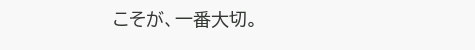こそが、一番大切。